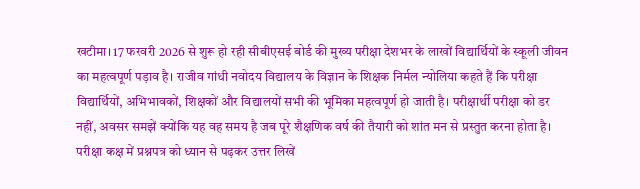खटीमा। 17 फरवरी 2026 से शुरू हो रही सीबीएसई बोर्ड की मुख्य परीक्षा देशभर के लाखों विद्यार्थियों के स्कूली जीवन का महत्वपूर्ण पड़ाव है। राजीव गांधी नवोदय विद्यालय के विज्ञान के शिक्षक निर्मल न्योलिया कहते हैं कि परीक्षा विद्यार्थियों, अभिभावकों, शिक्षकों और विद्यालयों सभी की भूमिका महत्वपूर्ण हो जाती है। परीक्षार्थी परीक्षा को डर नहीं, अवसर समझें क्योंकि यह वह समय है जब पूरे शैक्षणिक वर्ष की तैयारी को शांत मन से प्रस्तुत करना होता है।
परीक्षा कक्ष में प्रश्नपत्र को ध्यान से पढ़कर उत्तर लिखें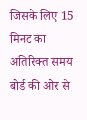जिसके लिए 15 मिनट का अतिरिक्त समय बोर्ड की ओर से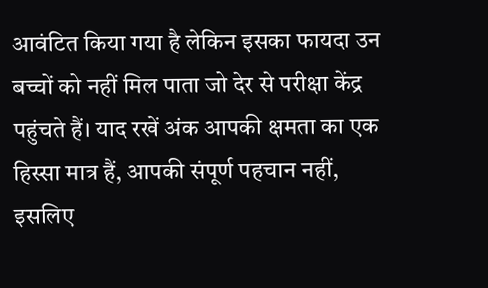आवंटित किया गया है लेकिन इसका फायदा उन बच्चों को नहीं मिल पाता जो देर से परीक्षा केंद्र पहुंचते हैं। याद रखें अंक आपकी क्षमता का एक हिस्सा मात्र हैं, आपकी संपूर्ण पहचान नहीं, इसलिए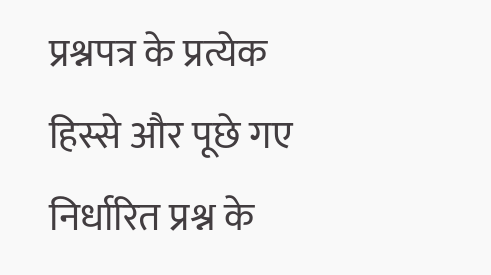प्रश्नपत्र के प्रत्येक हिस्से और पूछे गए निर्धारित प्रश्न के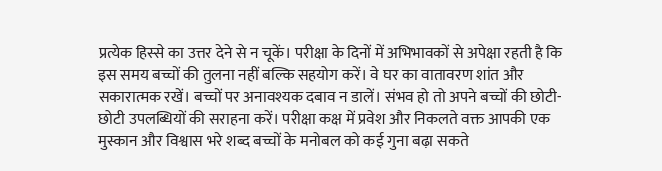प्रत्येक हिस्से का उत्तर देने से न चूकें। परीक्षा के दिनों में अभिभावकों से अपेक्षा रहती है कि इस समय बच्चों की तुलना नहीं बल्कि सहयोग करें। वे घर का वातावरण शांत और सकारात्मक रखें। बच्चों पर अनावश्यक दबाव न डालें। संभव हो तो अपने बच्चों की छोटी-छोटी उपलब्धियों की सराहना करें। परीक्षा कक्ष में प्रवेश और निकलते वक्त आपकी एक मुस्कान और विश्वास भरे शब्द बच्चों के मनोबल को कई गुना बढ़ा सकते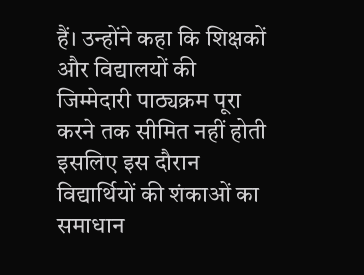हैं। उन्होंने कहा कि शिक्षकों और विद्यालयों की जिम्मेदारी पाठ्यक्रम पूरा करने तक सीमित नहीं होती इसलिए इस दौरान विद्यार्थियों की शंकाओं का समाधान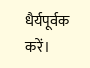धैर्यपूर्वक करें।